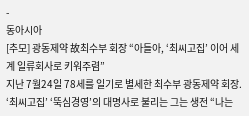-
동아시아
[추모] 광동제약 故최수부 회장 “아들아, ‘최씨고집’ 이어 세계 일류회사로 키워주렴”
지난 7월24일 78세를 일기로 별세한 최수부 광동제약 회장. ‘최씨고집’ ‘뚝심경영’의 대명사로 불리는 그는 생전 “나는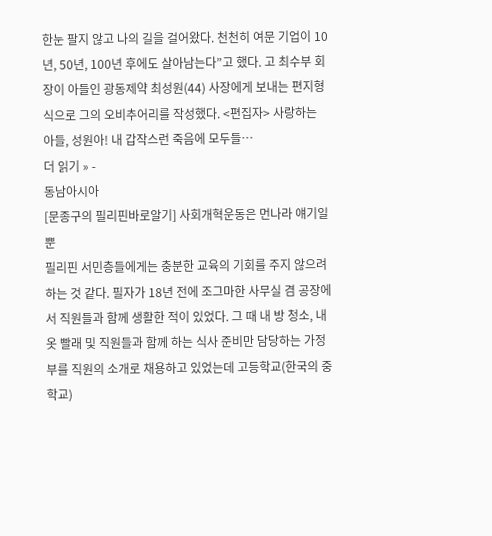한눈 팔지 않고 나의 길을 걸어왔다. 천천히 여문 기업이 10년, 50년, 100년 후에도 살아남는다”고 했다. 고 최수부 회장이 아들인 광동제약 최성원(44) 사장에게 보내는 편지형식으로 그의 오비추어리를 작성했다. <편집자> 사랑하는 아들, 성원아! 내 갑작스런 죽음에 모두들…
더 읽기 » -
동남아시아
[문종구의 필리핀바로알기] 사회개혁운동은 먼나라 얘기일 뿐
필리핀 서민층들에게는 충분한 교육의 기회를 주지 않으려 하는 것 같다. 필자가 18년 전에 조그마한 사무실 겸 공장에서 직원들과 함께 생활한 적이 있었다. 그 때 내 방 청소, 내 옷 빨래 및 직원들과 함께 하는 식사 준비만 담당하는 가정부를 직원의 소개로 채용하고 있었는데 고등학교(한국의 중학교)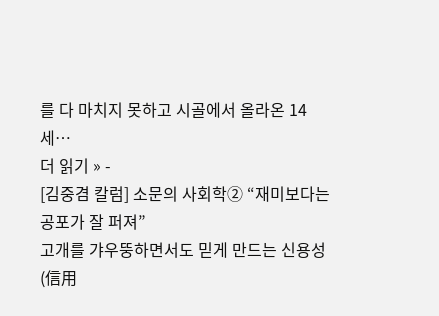를 다 마치지 못하고 시골에서 올라온 14세…
더 읽기 » -
[김중겸 칼럼] 소문의 사회학② “재미보다는 공포가 잘 퍼져”
고개를 갸우뚱하면서도 믿게 만드는 신용성(信用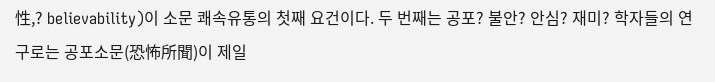性,? believability)이 소문 쾌속유통의 첫째 요건이다. 두 번째는 공포? 불안? 안심? 재미? 학자들의 연구로는 공포소문(恐怖所聞)이 제일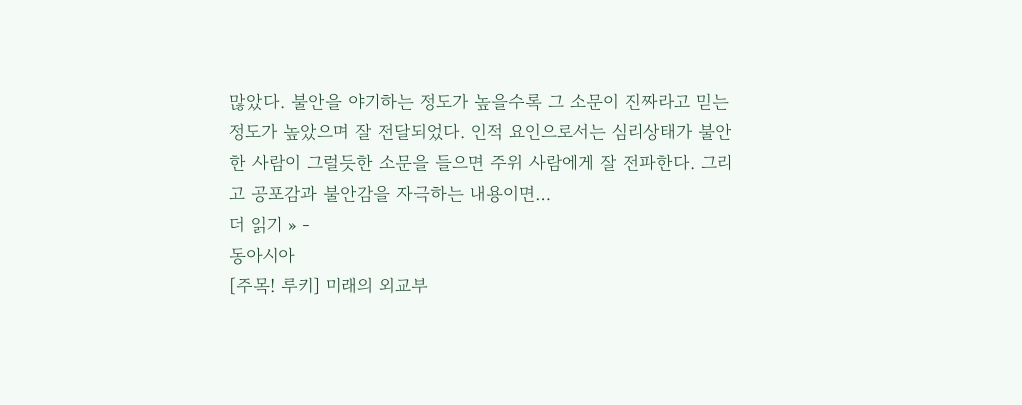많았다. 불안을 야기하는 정도가 높을수록 그 소문이 진짜라고 믿는 정도가 높았으며 잘 전달되었다. 인적 요인으로서는 심리상태가 불안한 사람이 그럴듯한 소문을 들으면 주위 사람에게 잘 전파한다. 그리고 공포감과 불안감을 자극하는 내용이면…
더 읽기 » -
동아시아
[주목! 루키] 미래의 외교부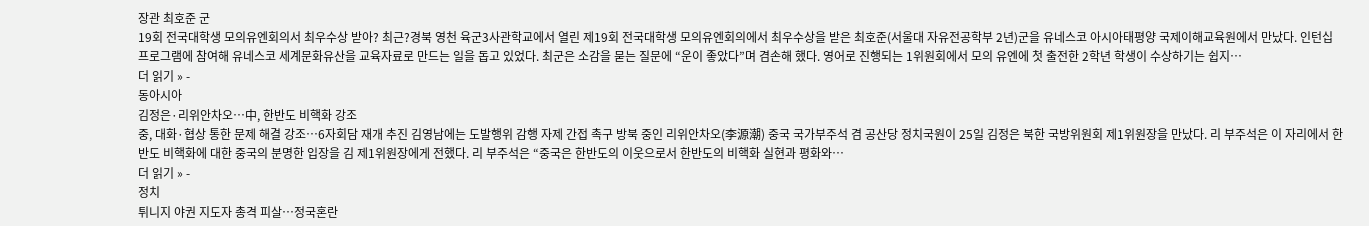장관 최호준 군
19회 전국대학생 모의유엔회의서 최우수상 받아? 최근?경북 영천 육군3사관학교에서 열린 제19회 전국대학생 모의유엔회의에서 최우수상을 받은 최호준(서울대 자유전공학부 2년)군을 유네스코 아시아태평양 국제이해교육원에서 만났다. 인턴십 프로그램에 참여해 유네스코 세계문화유산을 교육자료로 만드는 일을 돕고 있었다. 최군은 소감을 묻는 질문에 “운이 좋았다”며 겸손해 했다. 영어로 진행되는 1위원회에서 모의 유엔에 첫 출전한 2학년 학생이 수상하기는 쉽지…
더 읽기 » -
동아시아
김정은·리위안차오…中, 한반도 비핵화 강조
중, 대화·협상 통한 문제 해결 강조…6자회담 재개 추진 김영남에는 도발행위 감행 자제 간접 촉구 방북 중인 리위안차오(李源潮) 중국 국가부주석 겸 공산당 정치국원이 25일 김정은 북한 국방위원회 제1위원장을 만났다. 리 부주석은 이 자리에서 한반도 비핵화에 대한 중국의 분명한 입장을 김 제1위원장에게 전했다. 리 부주석은 “중국은 한반도의 이웃으로서 한반도의 비핵화 실현과 평화와…
더 읽기 » -
정치
튀니지 야권 지도자 총격 피살…정국혼란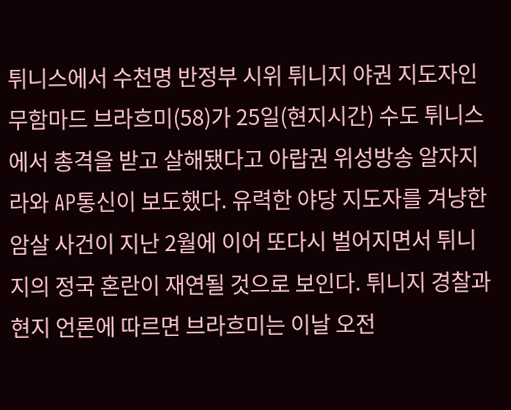튀니스에서 수천명 반정부 시위 튀니지 야권 지도자인 무함마드 브라흐미(58)가 25일(현지시간) 수도 튀니스에서 총격을 받고 살해됐다고 아랍권 위성방송 알자지라와 AP통신이 보도했다. 유력한 야당 지도자를 겨냥한 암살 사건이 지난 2월에 이어 또다시 벌어지면서 튀니지의 정국 혼란이 재연될 것으로 보인다. 튀니지 경찰과 현지 언론에 따르면 브라흐미는 이날 오전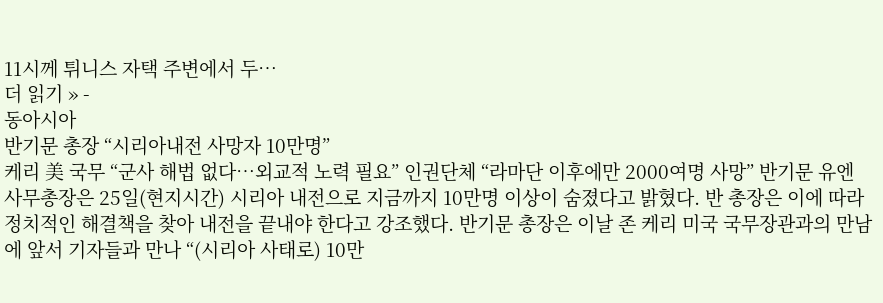11시께 튀니스 자택 주변에서 두…
더 읽기 » -
동아시아
반기문 총장 “시리아내전 사망자 10만명”
케리 美 국무 “군사 해법 없다…외교적 노력 필요” 인권단체 “라마단 이후에만 2000여명 사망” 반기문 유엔 사무총장은 25일(현지시간) 시리아 내전으로 지금까지 10만명 이상이 숨졌다고 밝혔다. 반 총장은 이에 따라 정치적인 해결책을 찾아 내전을 끝내야 한다고 강조했다. 반기문 총장은 이날 존 케리 미국 국무장관과의 만남에 앞서 기자들과 만나 “(시리아 사태로) 10만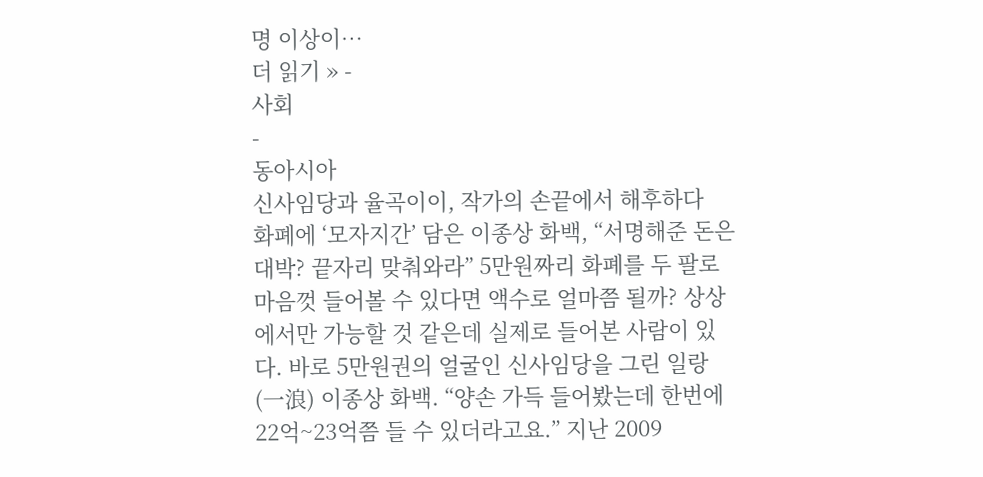명 이상이…
더 읽기 » -
사회
-
동아시아
신사임당과 율곡이이, 작가의 손끝에서 해후하다
화폐에 ‘모자지간’ 담은 이종상 화백, “서명해준 돈은 대박? 끝자리 맞춰와라” 5만원짜리 화폐를 두 팔로 마음껏 들어볼 수 있다면 액수로 얼마쯤 될까? 상상에서만 가능할 것 같은데 실제로 들어본 사람이 있다. 바로 5만원권의 얼굴인 신사임당을 그린 일랑(一浪) 이종상 화백. “양손 가득 들어봤는데 한번에 22억~23억쯤 들 수 있더라고요.” 지난 2009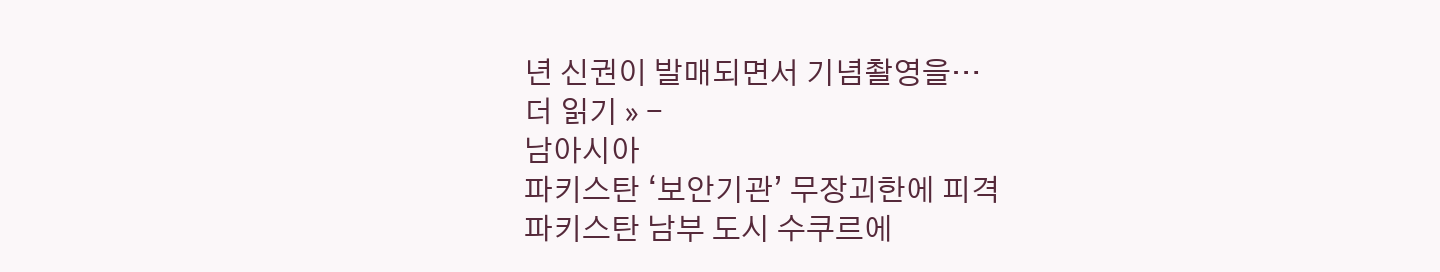년 신권이 발매되면서 기념촬영을…
더 읽기 » -
남아시아
파키스탄 ‘보안기관’ 무장괴한에 피격
파키스탄 남부 도시 수쿠르에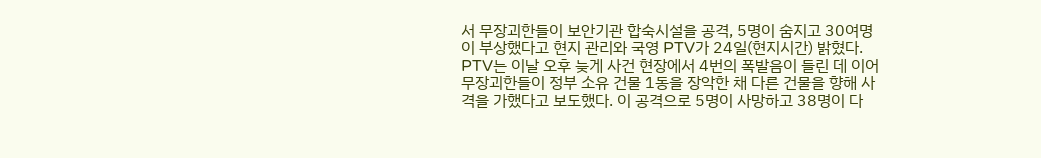서 무장괴한들이 보안기관 합숙시설을 공격, 5명이 숨지고 30여명이 부상했다고 현지 관리와 국영 PTV가 24일(현지시간) 밝혔다. PTV는 이날 오후 늦게 사건 현장에서 4번의 폭발음이 들린 데 이어 무장괴한들이 정부 소유 건물 1동을 장악한 채 다른 건물을 향해 사격을 가했다고 보도했다. 이 공격으로 5명이 사망하고 38명이 다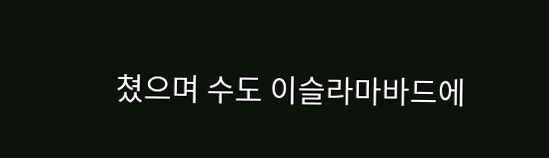쳤으며 수도 이슬라마바드에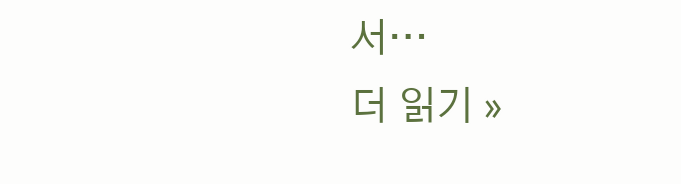서…
더 읽기 »